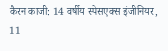कैरन काजी: 14 वर्षीय स्पेसएक्स इंजीनियर, 11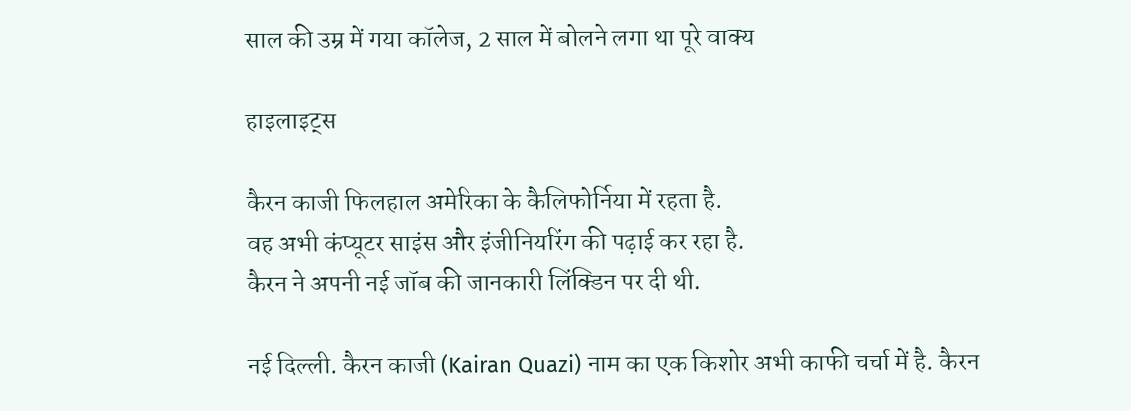साल की उम्र में गया कॉलेज, 2 साल में बोलने लगा था पूरे वाक्य

हाइलाइट्स

कैरन काजी फिलहाल अमेरिका के कैलिफोर्निया में रहता है.
वह अभी कंप्यूटर साइंस और इंजीनियरिंग की पढ़ाई कर रहा है.
कैरन ने अपनी नई जॉब की जानकारी लिंक्डिन पर दी थी.

नई दिल्ली. कैरन काजी (Kairan Quazi) नाम का एक किशोर अभी काफी चर्चा में है. कैरन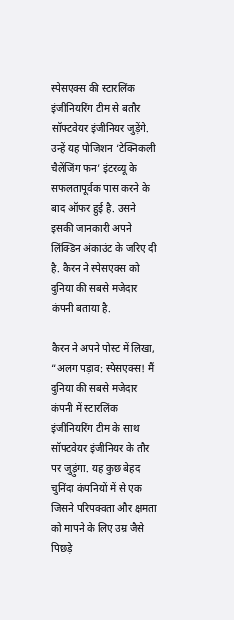स्पेसएक्स की स्टारलिंक इंजीनियरिंग टीम से बतौर सॉफ्टवेयर इंजीनियर जुड़ेंगे. उन्हें यह पोजिशन ‘टेक्निकली चैलेंजिंग फन’ इंटरव्यू के सफलतापूर्वक पास करने के बाद ऑफर हुई है. उसने इसकी जानकारी अपने लिंक्डिन अंकाउंट के जरिए दी है. कैरन ने स्पेसएक्स को दुनिया की सबसे मजेदार कंपनी बताया है.

कैरन ने अपने पोस्ट में लिखा, “अलग पड़ाव: स्पेसएक्स! मैं दुनिया की सबसे मजेदार कंपनी में स्टारलिंक इंजीनियरिंग टीम के साथ सॉफ्टवेयर इंजीनियर के तौर पर जुड़ुंगा. यह कुछ बेहद चुनिंदा कंपनियों में से एक जिसने परिपक्वता और क्षमता को मापने के लिए उम्र जैसे पिछड़े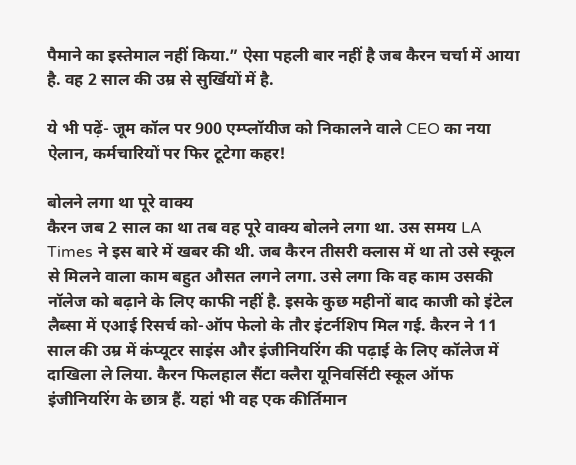पैमाने का इस्तेमाल नहीं किया.” ऐसा पहली बार नहीं है जब कैरन चर्चा में आया है. वह 2 साल की उम्र से सुर्खियों में है.

ये भी पढ़ें- जूम कॉल पर 900 एम्‍प्‍लॉयीज को निकालने वाले CEO का नया ऐलान, कर्मचारियों पर फिर टूटेगा कहर!

बोलने लगा था पूरे वाक्य
कैरन जब 2 साल का था तब वह पूरे वाक्य बोलने लगा था. उस समय LA Times ने इस बारे में खबर की थी. जब कैरन तीसरी क्लास में था तो उसे स्कूल से मिलने वाला काम बहुत औसत लगने लगा. उसे लगा कि वह काम उसकी नॉलेज को बढ़ाने के लिए काफी नहीं है. इसके कुछ महीनों बाद काजी को इंटेल लैब्सा में एआई रिसर्च को-ऑप फेलो के तौर इंटर्नशिप मिल गई. कैरन ने 11 साल की उम्र में कंप्यूटर साइंस और इंजीनियरिंग की पढ़ाई के लिए कॉलेज में दाखिला ले लिया. कैरन फिलहाल सैंटा क्लैरा यूनिवर्सिटी स्कूल ऑफ इंजीनियरिंग के छात्र हैं. यहां भी वह एक कीर्तिमान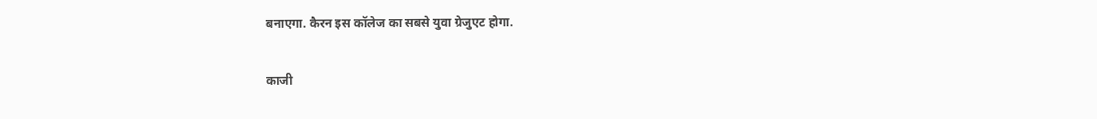बनाएगा. कैरन इस कॉलेज का सबसे युवा ग्रेजुएट होगा.

काजी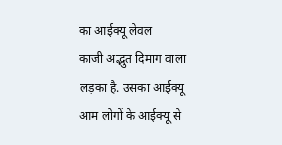का आईक्यू लेवल
काजी अद्भुत दिमाग वाला लड़का है. उसका आईक्यू आम लोगों के आईक्यू से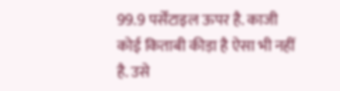99.9 पर्सेंटाइल ऊपर है. काजी कोई किताबी कीड़ा है ऐसा भी नहीं है. उसे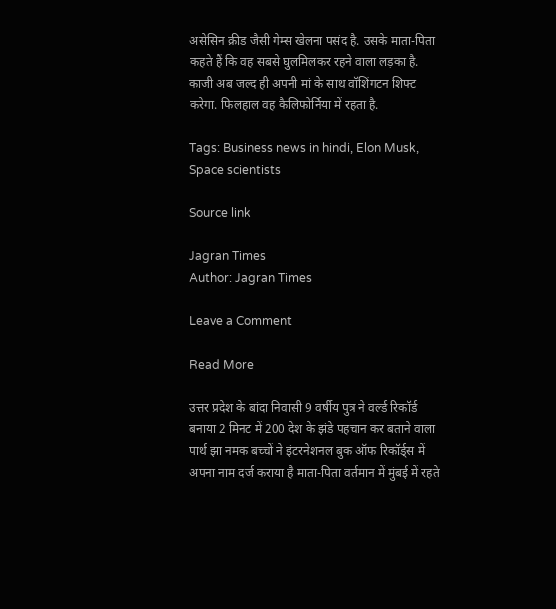असेसिन क्रीड जैसी गेम्स खेलना पसंद है. उसके माता-पिता कहते हैं कि वह सबसे घुलमिलकर रहने वाला लड़का है. काजी अब जल्द ही अपनी मां के साथ वॉशिंगटन शिफ्ट करेगा. फिलहाल वह कैलिफोर्निया में रहता है.

Tags: Business news in hindi, Elon Musk, Space scientists

Source link

Jagran Times
Author: Jagran Times

Leave a Comment

Read More

उत्तर प्रदेश के बांदा निवासी 9 वर्षीय पुत्र ने वर्ल्ड रिकॉर्ड बनाया 2 मिनट में 200 देश के झंडे पहचान कर बताने वाला पार्थ झा नमक बच्चों ने इंटरनेशनल बुक ऑफ रिकॉर्ड्स में अपना नाम दर्ज कराया है माता-पिता वर्तमान में मुंबई में रहते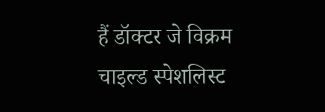हैं डॉक्टर जे विक्रम चाइल्ड स्पेशलिस्ट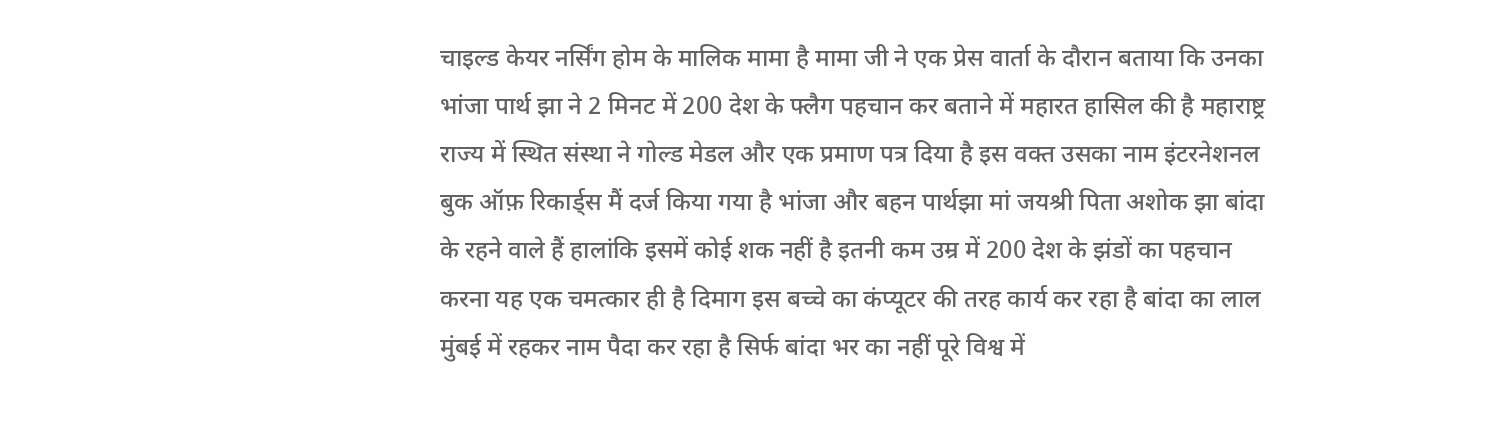चाइल्ड केयर नर्सिंग होम के मालिक मामा है मामा जी ने एक प्रेस वार्ता के दौरान बताया कि उनका भांजा पार्थ झा ने 2 मिनट में 200 देश के फ्लैग पहचान कर बताने में महारत हासिल की है महाराष्ट्र राज्य में स्थित संस्था ने गोल्ड मेडल और एक प्रमाण पत्र दिया है इस वक्त उसका नाम इंटरनेशनल बुक ऑफ़ रिकार्ड्स मैं दर्ज किया गया है भांजा और बहन पार्थझा मां जयश्री पिता अशोक झा बांदा के रहने वाले हैं हालांकि इसमें कोई शक नहीं है इतनी कम उम्र में 200 देश के झंडों का पहचान करना यह एक चमत्कार ही है दिमाग इस बच्चे का कंप्यूटर की तरह कार्य कर रहा है बांदा का लाल मुंबई में रहकर नाम पैदा कर रहा है सिर्फ बांदा भर का नहीं पूरे विश्व में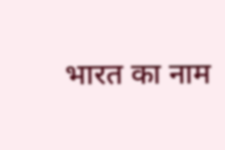भारत का नाम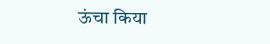ऊंचा किया